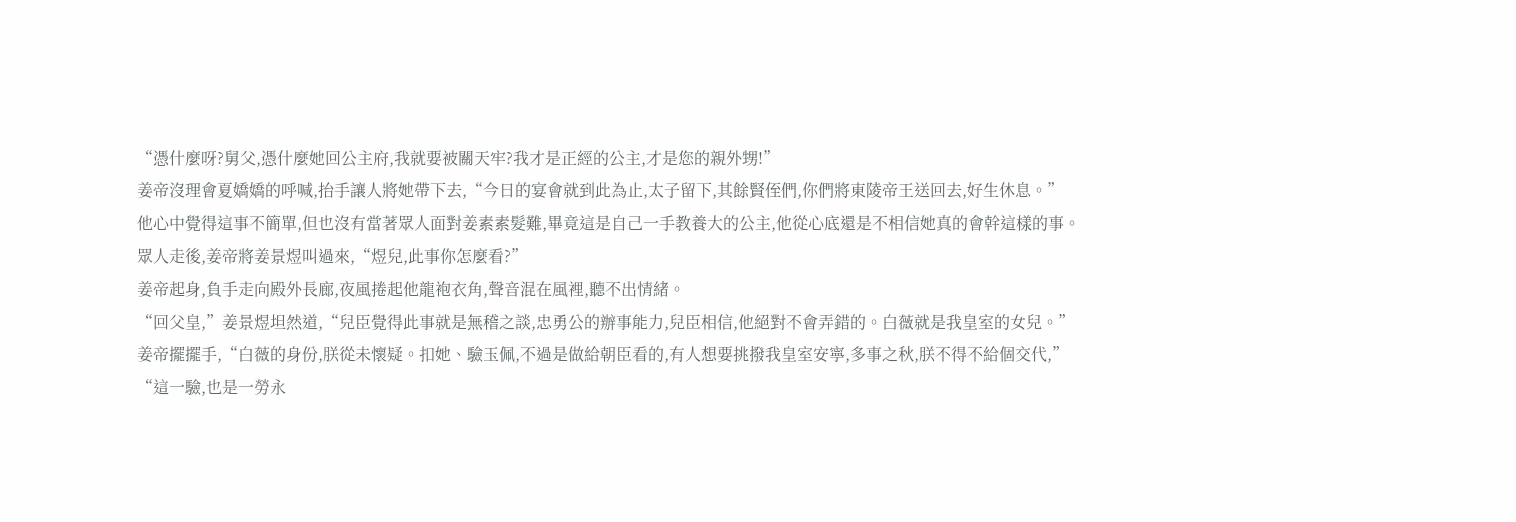“憑什麼呀?舅父,憑什麼她回公主府,我就要被關天牢?我才是正經的公主,才是您的親外甥!”
姜帝沒理會夏嬌嬌的呼喊,抬手讓人將她帶下去,“今日的宴會就到此為止,太子留下,其餘賢侄們,你們將東陵帝王送回去,好生休息。”
他心中覺得這事不簡單,但也沒有當著眾人面對姜素素髮難,畢竟這是自己一手教養大的公主,他從心底還是不相信她真的會幹這樣的事。
眾人走後,姜帝將姜景煜叫過來,“煜兒,此事你怎麼看?”
姜帝起身,負手走向殿外長廊,夜風捲起他龍袍衣角,聲音混在風裡,聽不出情緒。
“回父皇,”姜景煜坦然道,“兒臣覺得此事就是無稽之談,忠勇公的辦事能力,兒臣相信,他絕對不會弄錯的。白薇就是我皇室的女兒。”
姜帝擺擺手,“白薇的身份,朕從未懷疑。扣她、驗玉佩,不過是做給朝臣看的,有人想要挑撥我皇室安寧,多事之秋,朕不得不給個交代,”
“這一驗,也是一勞永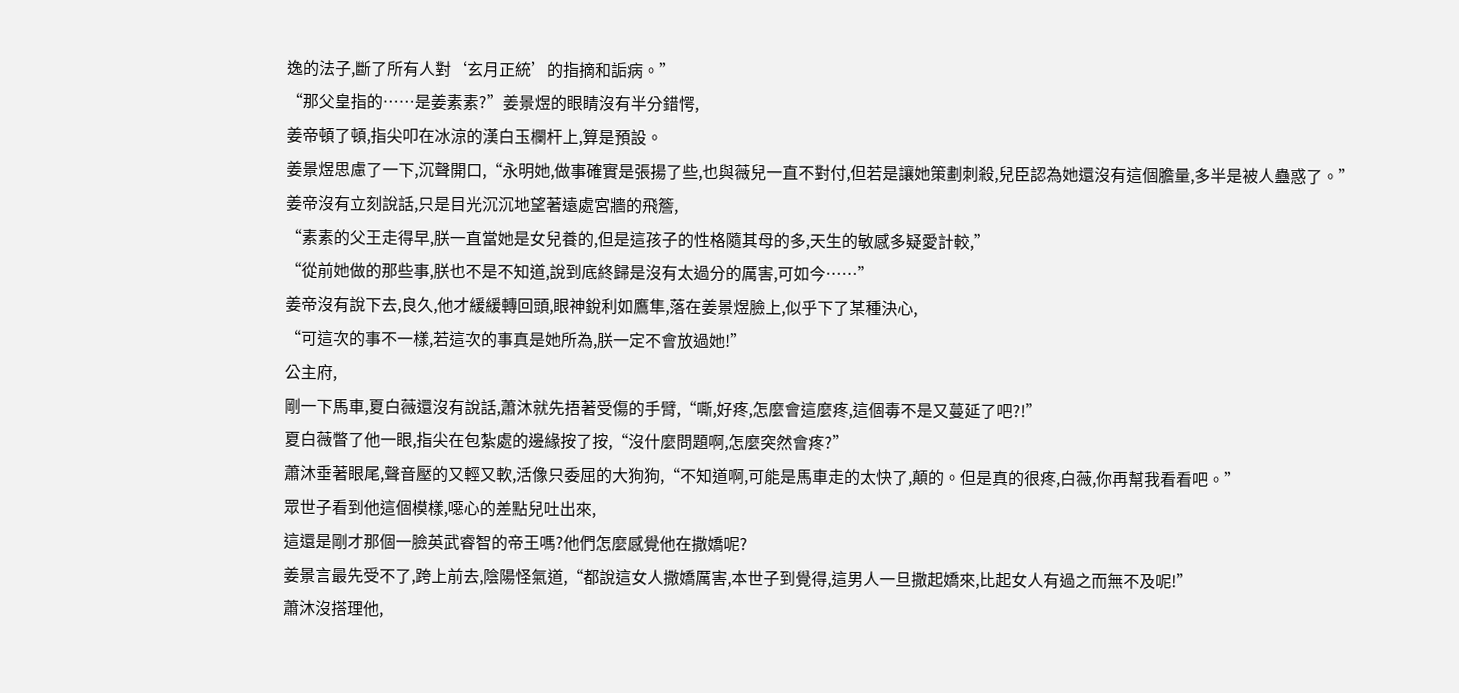逸的法子,斷了所有人對‘玄月正統’的指摘和詬病。”
“那父皇指的……是姜素素?”姜景煜的眼睛沒有半分錯愕,
姜帝頓了頓,指尖叩在冰涼的漢白玉欄杆上,算是預設。
姜景煜思慮了一下,沉聲開口,“永明她,做事確實是張揚了些,也與薇兒一直不對付,但若是讓她策劃刺殺,兒臣認為她還沒有這個膽量,多半是被人蠱惑了。”
姜帝沒有立刻說話,只是目光沉沉地望著遠處宮牆的飛簷,
“素素的父王走得早,朕一直當她是女兒養的,但是這孩子的性格隨其母的多,天生的敏感多疑愛計較,”
“從前她做的那些事,朕也不是不知道,說到底終歸是沒有太過分的厲害,可如今……”
姜帝沒有說下去,良久,他才緩緩轉回頭,眼神銳利如鷹隼,落在姜景煜臉上,似乎下了某種決心,
“可這次的事不一樣,若這次的事真是她所為,朕一定不會放過她!”
公主府,
剛一下馬車,夏白薇還沒有說話,蕭沐就先捂著受傷的手臂,“嘶,好疼,怎麼會這麼疼,這個毒不是又蔓延了吧?!”
夏白薇瞥了他一眼,指尖在包紮處的邊緣按了按,“沒什麼問題啊,怎麼突然會疼?”
蕭沐垂著眼尾,聲音壓的又輕又軟,活像只委屈的大狗狗,“不知道啊,可能是馬車走的太快了,顛的。但是真的很疼,白薇,你再幫我看看吧。”
眾世子看到他這個模樣,噁心的差點兒吐出來,
這還是剛才那個一臉英武睿智的帝王嗎?他們怎麼感覺他在撒嬌呢?
姜景言最先受不了,跨上前去,陰陽怪氣道,“都說這女人撒嬌厲害,本世子到覺得,這男人一旦撒起嬌來,比起女人有過之而無不及呢!”
蕭沐沒搭理他,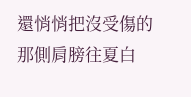還悄悄把沒受傷的那側肩膀往夏白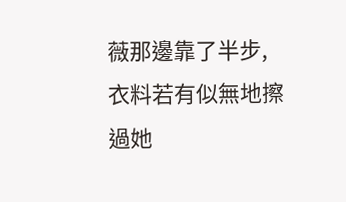薇那邊靠了半步,衣料若有似無地擦過她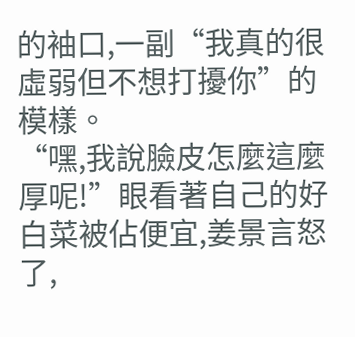的袖口,一副“我真的很虛弱但不想打擾你”的模樣。
“嘿,我說臉皮怎麼這麼厚呢!”眼看著自己的好白菜被佔便宜,姜景言怒了,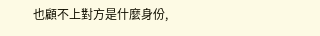也顧不上對方是什麼身份,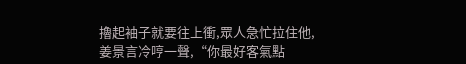擼起袖子就要往上衝,眾人急忙拉住他,
姜景言冷哼一聲,“你最好客氣點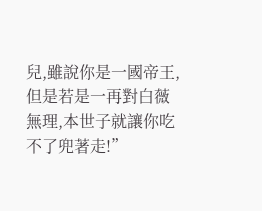兒,雖說你是一國帝王,但是若是一再對白薇無理,本世子就讓你吃不了兜著走!”